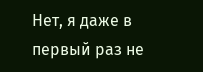Нет, я даже в первый раз не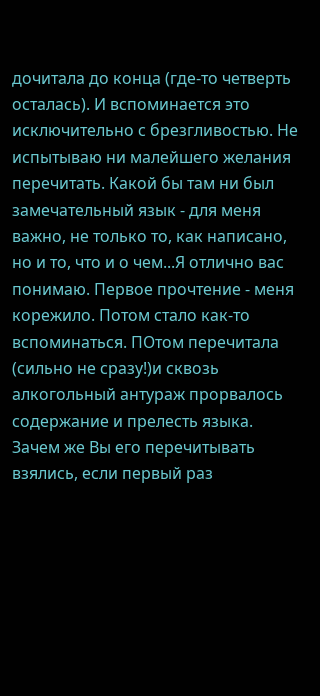дочитала до конца (где-то четверть осталась). И вспоминается это исключительно с брезгливостью. Не испытываю ни малейшего желания перечитать. Какой бы там ни был замечательный язык - для меня важно, не только то, как написано, но и то, что и о чем...Я отлично вас понимаю. Первое прочтение - меня корежило. Потом стало как-то вспоминаться. ПОтом перечитала (сильно не сразу!)и сквозь алкогольный антураж прорвалось содержание и прелесть языка.
Зачем же Вы его перечитывать взялись, если первый раз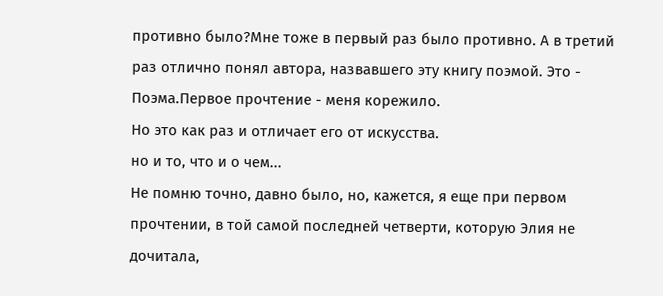противно было?Мне тоже в первый раз было противно. А в третий раз отлично понял автора, назвавшего эту книгу поэмой. Это - Поэма.Первое прочтение - меня корежило.
Но это как раз и отличает его от искусства.
но и то, что и о чем...
Не помню точно, давно было, но, кажется, я еще при первом прочтении, в той самой последней четверти, которую Элия не дочитала,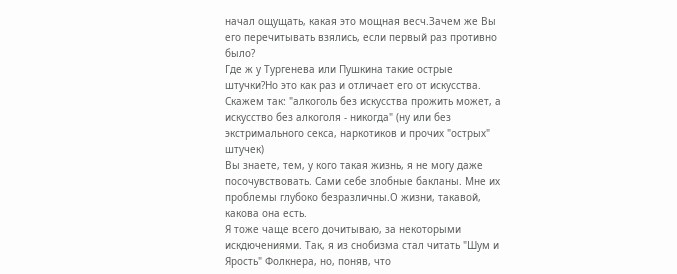начал ощущать, какая это мощная весч.Зачем же Вы его перечитывать взялись, если первый раз противно было?
Где ж у Тургенева или Пушкина такие острые штучки?Но это как раз и отличает его от искусства.
Скажем так: "алкоголь без искусства прожить может, а искусство без алкоголя - никогда" (ну или без экстримального секса, наркотиков и прочих "острых" штучек)
Вы знаете, тем, у кого такая жизнь, я не могу даже посочувствовать. Сами себе злобные бакланы. Мне их проблемы глубоко безразличны.О жизни, такавой, какова она есть.
Я тоже чаще всего дочитываю, за некоторыми искдючениями. Так, я из снобизма стал читать "Шум и Ярость" Фолкнера, но, поняв, что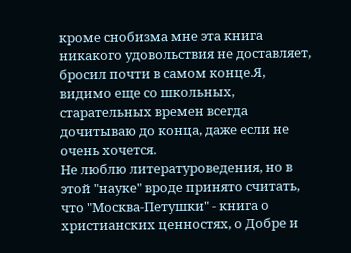кроме снобизма мне эта книга никакого удовольствия не доставляет, бросил почти в самом конце.Я, видимо еще со школьных, старательных времен всегда дочитываю до конца, даже если не очень хочется.
Не люблю литературоведения, но в этой "науке" вроде принято считать, что "Москва-Петушки" - книга о христианских ценностях, о Добре и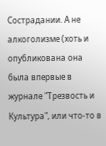Сострадании. А не алкоголизме (хоть и опубликована она была впервые в журнале "Трезвость и Культура", или что-то в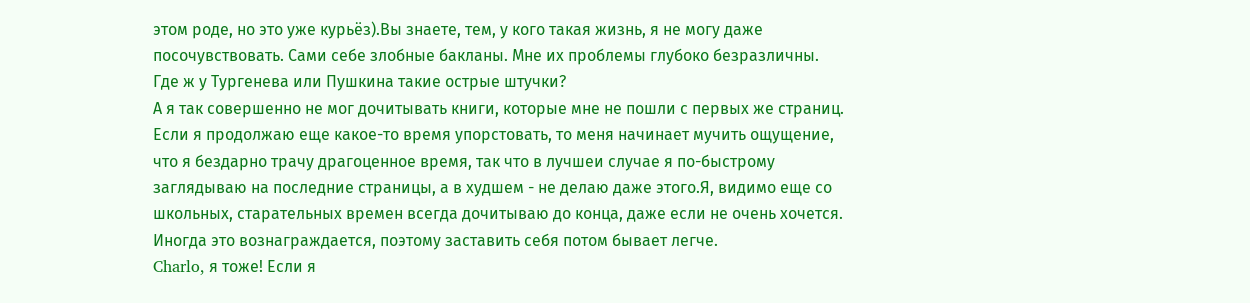этом роде, но это уже курьёз).Вы знаете, тем, у кого такая жизнь, я не могу даже посочувствовать. Сами себе злобные бакланы. Мне их проблемы глубоко безразличны.
Где ж у Тургенева или Пушкина такие острые штучки?
А я так совершенно не мог дочитывать книги, которые мне не пошли с первых же страниц. Если я продолжаю еще какое-то время упорстовать, то меня начинает мучить ощущение, что я бездарно трачу драгоценное время, так что в лучшеи случае я по-быстрому заглядываю на последние страницы, а в худшем - не делаю даже этого.Я, видимо еще со школьных, старательных времен всегда дочитываю до конца, даже если не очень хочется. Иногда это вознаграждается, поэтому заставить себя потом бывает легче.
Charlo, я тоже! Если я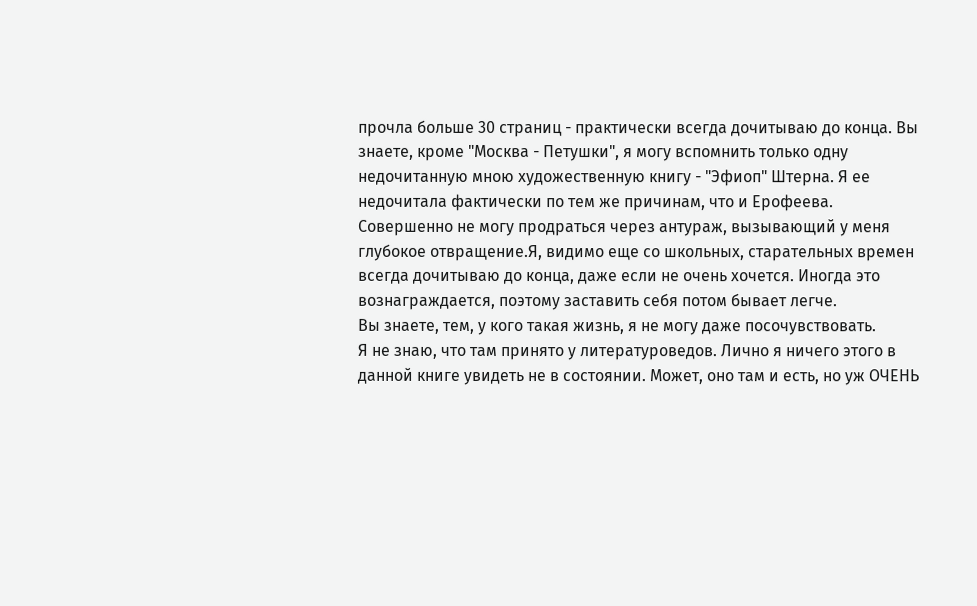прочла больше 30 страниц - практически всегда дочитываю до конца. Вы знаете, кроме "Москва - Петушки", я могу вспомнить только одну недочитанную мною художественную книгу - "Эфиоп" Штерна. Я ее недочитала фактически по тем же причинам, что и Ерофеева. Совершенно не могу продраться через антураж, вызывающий у меня глубокое отвращение.Я, видимо еще со школьных, старательных времен всегда дочитываю до конца, даже если не очень хочется. Иногда это вознаграждается, поэтому заставить себя потом бывает легче.
Вы знаете, тем, у кого такая жизнь, я не могу даже посочувствовать.
Я не знаю, что там принято у литературоведов. Лично я ничего этого в данной книге увидеть не в состоянии. Может, оно там и есть, но уж ОЧЕНЬ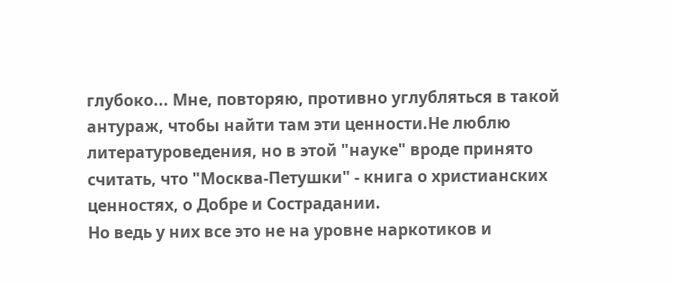глубоко... Мне, повторяю, противно углубляться в такой антураж, чтобы найти там эти ценности.Не люблю литературоведения, но в этой "науке" вроде принято считать, что "Москва-Петушки" - книга о христианских ценностях, о Добре и Сострадании.
Но ведь у них все это не на уровне наркотиков и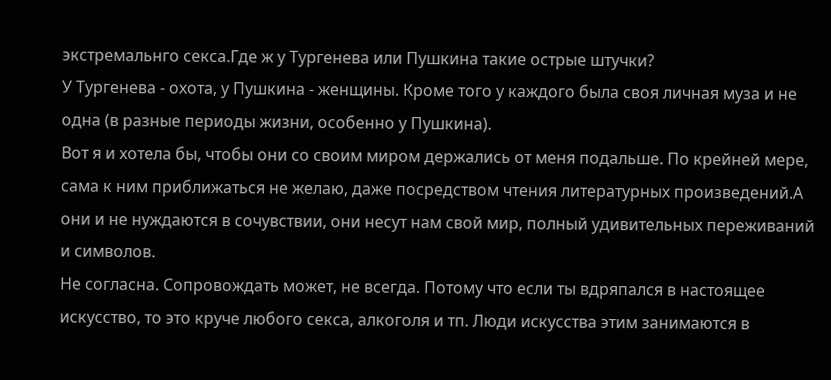экстремальнго секса.Где ж у Тургенева или Пушкина такие острые штучки?
У Тургенева - охота, у Пушкина - женщины. Кроме того у каждого была своя личная муза и не одна (в разные периоды жизни, особенно у Пушкина).
Вот я и хотела бы, чтобы они со своим миром держались от меня подальше. По крейней мере, сама к ним приближаться не желаю, даже посредством чтения литературных произведений.А они и не нуждаются в сочувствии, они несут нам свой мир, полный удивительных переживаний и символов.
Не согласна. Сопровождать может, не всегда. Потому что если ты вдряпался в настоящее искусство, то это круче любого секса, алкоголя и тп. Люди искусства этим занимаются в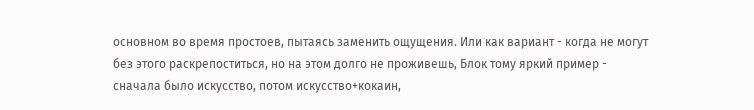основном во время простоев, пытаясь заменить ощущения. Или как вариант - когда не могут без этого раскрепоститься, но на этом долго не проживешь, Блок тому яркий пример - сначала было искусство, потом искусство+кокаин,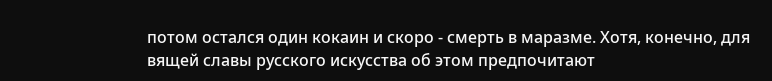потом остался один кокаин и скоро - смерть в маразме. Хотя, конечно, для вящей славы русского искусства об этом предпочитают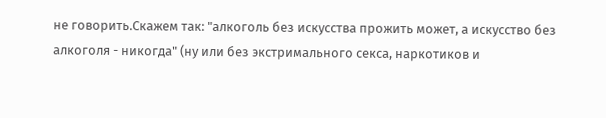не говорить.Скажем так: "алкоголь без искусства прожить может, а искусство без алкоголя - никогда" (ну или без экстримального секса, наркотиков и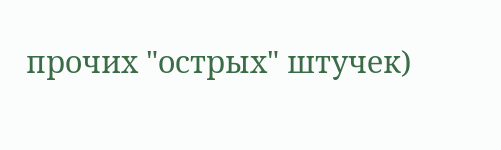прочих "острых" штучек)